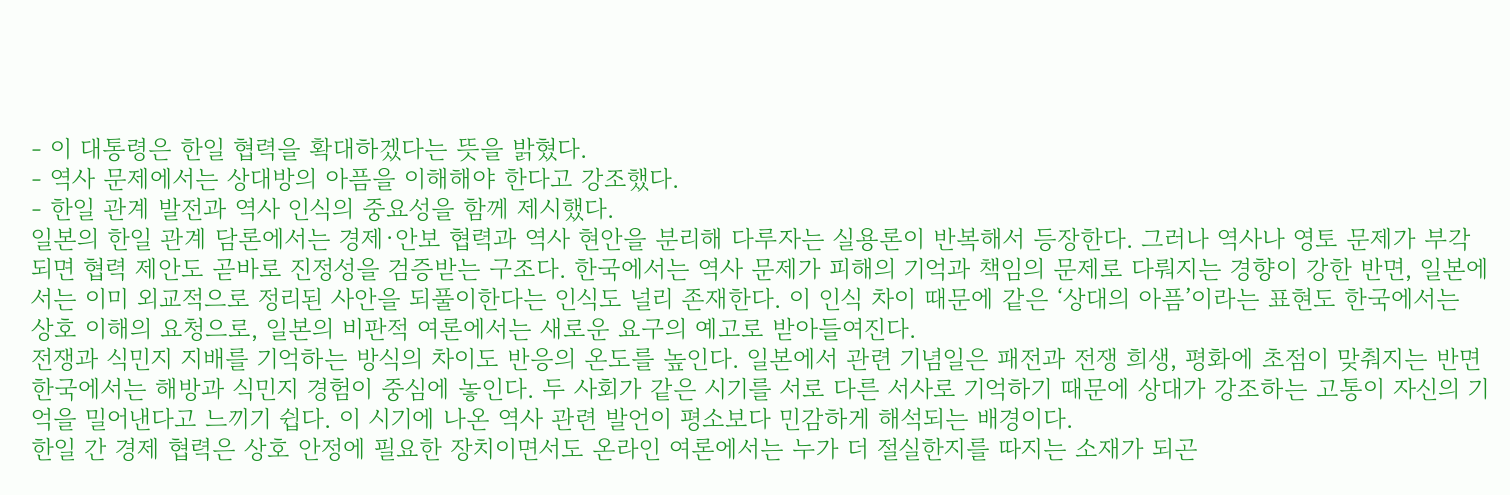- 이 대통령은 한일 협력을 확대하겠다는 뜻을 밝혔다.
- 역사 문제에서는 상대방의 아픔을 이해해야 한다고 강조했다.
- 한일 관계 발전과 역사 인식의 중요성을 함께 제시했다.
일본의 한일 관계 담론에서는 경제·안보 협력과 역사 현안을 분리해 다루자는 실용론이 반복해서 등장한다. 그러나 역사나 영토 문제가 부각되면 협력 제안도 곧바로 진정성을 검증받는 구조다. 한국에서는 역사 문제가 피해의 기억과 책임의 문제로 다뤄지는 경향이 강한 반면, 일본에서는 이미 외교적으로 정리된 사안을 되풀이한다는 인식도 널리 존재한다. 이 인식 차이 때문에 같은 ‘상대의 아픔’이라는 표현도 한국에서는 상호 이해의 요청으로, 일본의 비판적 여론에서는 새로운 요구의 예고로 받아들여진다.
전쟁과 식민지 지배를 기억하는 방식의 차이도 반응의 온도를 높인다. 일본에서 관련 기념일은 패전과 전쟁 희생, 평화에 초점이 맞춰지는 반면 한국에서는 해방과 식민지 경험이 중심에 놓인다. 두 사회가 같은 시기를 서로 다른 서사로 기억하기 때문에 상대가 강조하는 고통이 자신의 기억을 밀어낸다고 느끼기 쉽다. 이 시기에 나온 역사 관련 발언이 평소보다 민감하게 해석되는 배경이다.
한일 간 경제 협력은 상호 안정에 필요한 장치이면서도 온라인 여론에서는 누가 더 절실한지를 따지는 소재가 되곤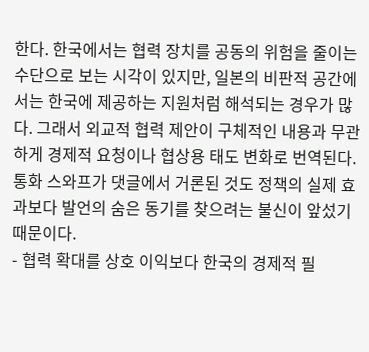한다. 한국에서는 협력 장치를 공동의 위험을 줄이는 수단으로 보는 시각이 있지만, 일본의 비판적 공간에서는 한국에 제공하는 지원처럼 해석되는 경우가 많다. 그래서 외교적 협력 제안이 구체적인 내용과 무관하게 경제적 요청이나 협상용 태도 변화로 번역된다. 통화 스와프가 댓글에서 거론된 것도 정책의 실제 효과보다 발언의 숨은 동기를 찾으려는 불신이 앞섰기 때문이다.
- 협력 확대를 상호 이익보다 한국의 경제적 필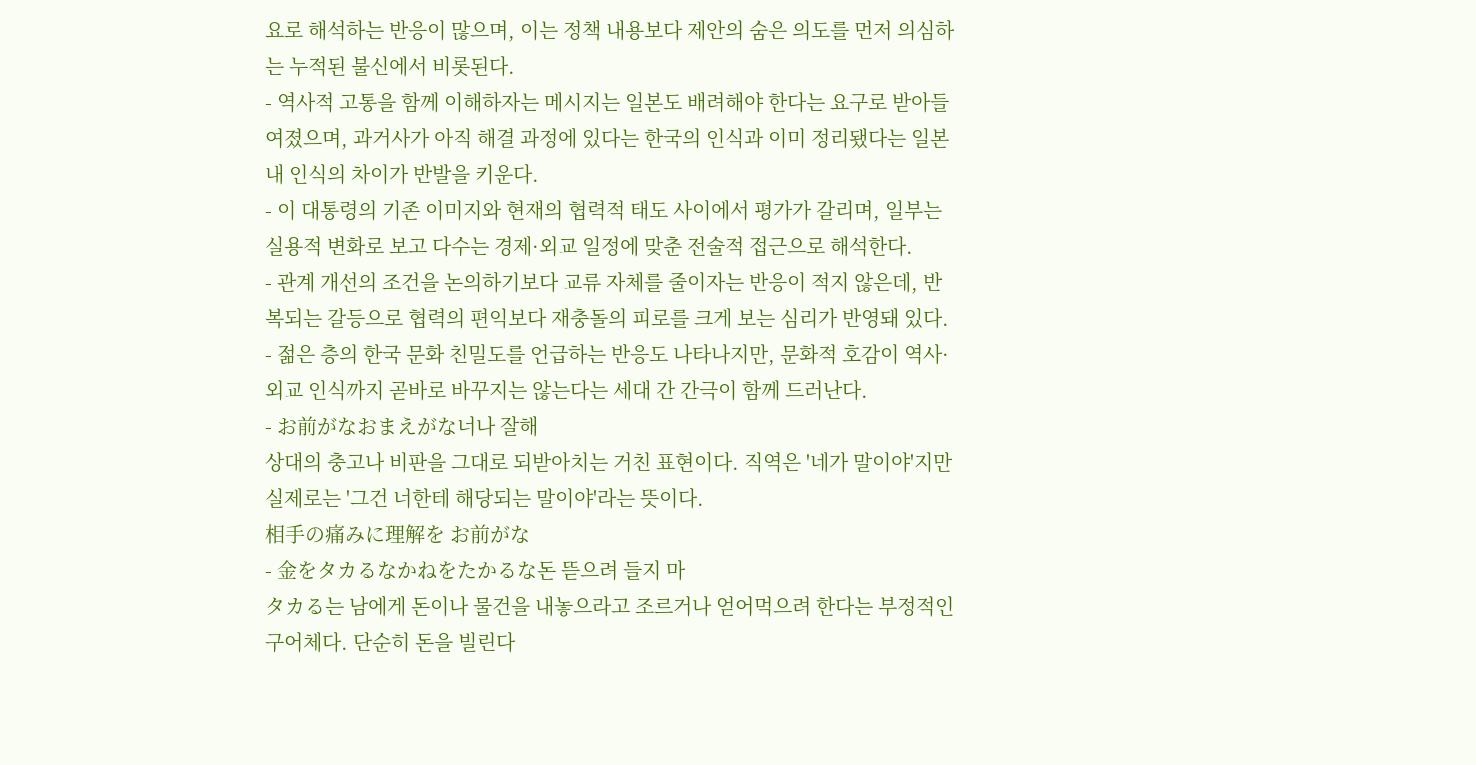요로 해석하는 반응이 많으며, 이는 정책 내용보다 제안의 숨은 의도를 먼저 의심하는 누적된 불신에서 비롯된다.
- 역사적 고통을 함께 이해하자는 메시지는 일본도 배려해야 한다는 요구로 받아들여졌으며, 과거사가 아직 해결 과정에 있다는 한국의 인식과 이미 정리됐다는 일본 내 인식의 차이가 반발을 키운다.
- 이 대통령의 기존 이미지와 현재의 협력적 태도 사이에서 평가가 갈리며, 일부는 실용적 변화로 보고 다수는 경제·외교 일정에 맞춘 전술적 접근으로 해석한다.
- 관계 개선의 조건을 논의하기보다 교류 자체를 줄이자는 반응이 적지 않은데, 반복되는 갈등으로 협력의 편익보다 재충돌의 피로를 크게 보는 심리가 반영돼 있다.
- 젊은 층의 한국 문화 친밀도를 언급하는 반응도 나타나지만, 문화적 호감이 역사·외교 인식까지 곧바로 바꾸지는 않는다는 세대 간 간극이 함께 드러난다.
- お前がなおまえがな너나 잘해
상대의 충고나 비판을 그대로 되받아치는 거친 표현이다. 직역은 '네가 말이야'지만 실제로는 '그건 너한테 해당되는 말이야'라는 뜻이다.
相手の痛みに理解を お前がな
- 金をタカるなかねをたかるな돈 뜯으려 들지 마
タカる는 남에게 돈이나 물건을 내놓으라고 조르거나 얻어먹으려 한다는 부정적인 구어체다. 단순히 돈을 빌린다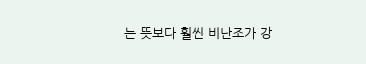는 뜻보다 훨씬 비난조가 강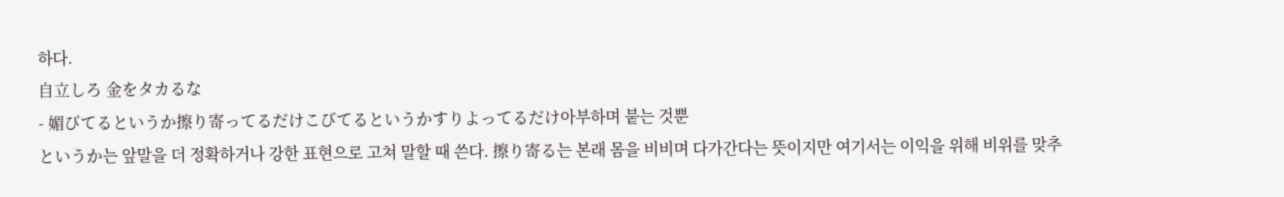하다.
自立しろ 金をタカるな
- 媚びてるというか擦り寄ってるだけこびてるというかすりよってるだけ아부하며 붙는 것뿐
というか는 앞말을 더 정확하거나 강한 표현으로 고쳐 말할 때 쓴다. 擦り寄る는 본래 몸을 비비며 다가간다는 뜻이지만 여기서는 이익을 위해 비위를 맞추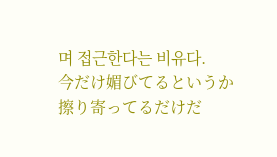며 접근한다는 비유다.
今だけ媚びてるというか擦り寄ってるだけだ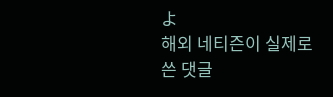よ
해외 네티즌이 실제로 쓴 댓글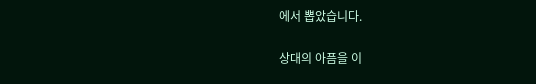에서 뽑았습니다.

상대의 아픔을 이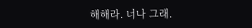해해라. 너나 그래.